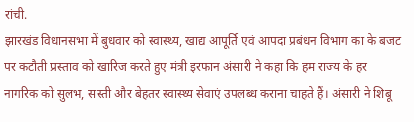रांची.
झारखंड विधानसभा में बुधवार को स्वास्थ्य, खाद्य आपूर्ति एवं आपदा प्रबंधन विभाग का के बजट पर कटौती प्रस्ताव को खारिज करते हुए मंत्री इरफान अंसारी ने कहा कि हम राज्य के हर नागरिक को सुलभ, सस्ती और बेहतर स्वास्थ्य सेवाएं उपलब्ध कराना चाहते हैं। अंसारी ने शिबू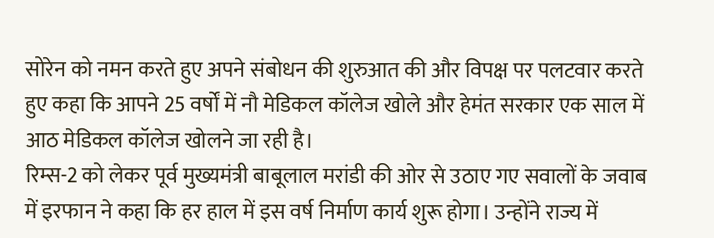सोरेन को नमन करते हुए अपने संबोधन की शुरुआत की और विपक्ष पर पलटवार करते हुए कहा कि आपने 25 वर्षों में नौ मेडिकल कॉलेज खोले और हेमंत सरकार एक साल में आठ मेडिकल कॉलेज खोलने जा रही है।
रिम्स-2 को लेकर पूर्व मुख्यमंत्री बाबूलाल मरांडी की ओर से उठाए गए सवालों के जवाब में इरफान ने कहा कि हर हाल में इस वर्ष निर्माण कार्य शुरू होगा। उन्होंने राज्य में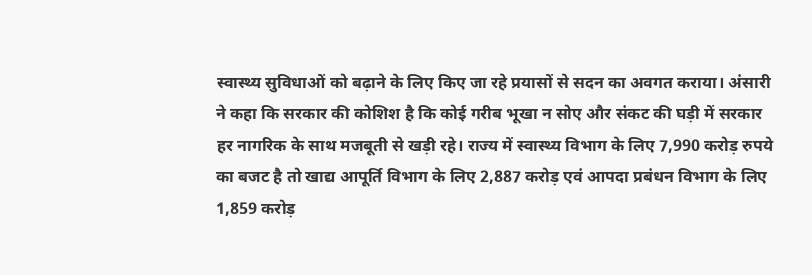स्वास्थ्य सुविधाओं को बढ़ाने के लिए किए जा रहे प्रयासों से सदन का अवगत कराया। अंसारी ने कहा कि सरकार की कोशिश है कि कोई गरीब भूखा न सोए और संकट की घड़ी में सरकार हर नागरिक के साथ मजबूती से खड़ी रहे। राज्य में स्वास्थ्य विभाग के लिए 7,990 करोड़ रुपये का बजट है तो खाद्य आपूर्ति विभाग के लिए 2,887 करोड़ एवं आपदा प्रबंधन विभाग के लिए 1,859 करोड़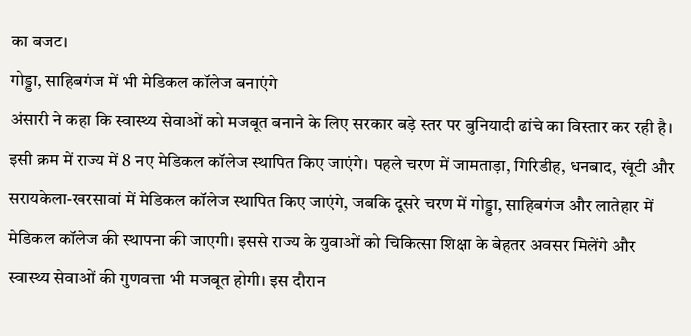का बजट।
गोड्डा, साहिबगंज में भी मेडिकल कॉलेज बनाएंगे
अंसारी ने कहा कि स्वास्थ्य सेवाओं को मजबूत बनाने के लिए सरकार बड़े स्तर पर बुनियादी ढांचे का विस्तार कर रही है। इसी क्रम में राज्य में 8 नए मेडिकल कॉलेज स्थापित किए जाएंगे। पहले चरण में जामताड़ा, गिरिडीह, धनबाद, खूंटी और सरायकेला-खरसावां में मेडिकल कॉलेज स्थापित किए जाएंगे, जबकि दूसरे चरण में गोड्डा, साहिबगंज और लातेहार में मेडिकल कॉलेज की स्थापना की जाएगी। इससे राज्य के युवाओं को चिकित्सा शिक्षा के बेहतर अवसर मिलेंगे और स्वास्थ्य सेवाओं की गुणवत्ता भी मजबूत होगी। इस दौरान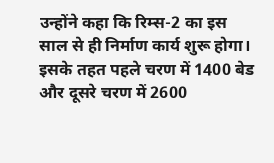उन्होंने कहा कि रिम्स-2 का इस साल से ही निर्माण कार्य शुरू होगा। इसके तहत पहले चरण में 1400 बेड और दूसरे चरण में 2600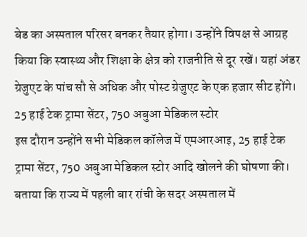बेड का अस्पताल परिसर बनकर तैयार होगा। उन्होंने विपक्ष से आग्रह किया कि स्वास्थ्य और शिक्षा के क्षेत्र को राजनीति से दूर रखें। यहां अंडर ग्रेजुएट के पांच सौ से अधिक और पोस्ट ग्रेजुएट के एक हजार सीट होंगे।
25 हाई टेक ट्रामा सेंटर, 750 अबुआ मेडिकल स्टोर
इस दौरान उन्होंने सभी मेडिकल कॉलेज में एमआरआइ, 25 हाई टेक ट्रामा सेंटर, 750 अबुआ मेडिकल स्टोर आदि खोलने की घोषणा की। बताया कि राज्य में पहली बार रांची के सदर अस्पताल में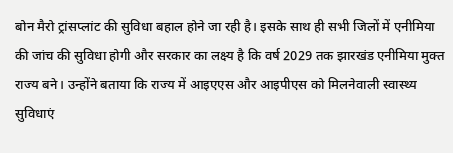बोन मैरो ट्रांसप्लांट की सुविधा बहाल होने जा रही है। इसके साथ ही सभी जिलों में एनीमिया की जांच की सुविधा होगी और सरकार का लक्ष्य है कि वर्ष 2029 तक झारखंड एनीमिया मुक्त राज्य बने। उन्होंने बताया कि राज्य में आइएएस और आइपीएस को मिलनेवाली स्वास्थ्य सुविधाएं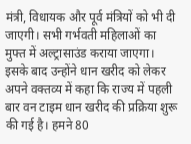मंत्री, विधायक और पूर्व मंत्रियों को भी दी जाएगी। सभी गर्भवती महिलाओं का मुफ्त में अल्ट्रासाउंड कराया जाएगा। इसके बाद उन्होंने धान खरीद को लेकर अपने वक्तव्य में कहा कि राज्य में पहली बार वन टाइम धान खरीद की प्रक्रिया शुरू की गई है। हमने 80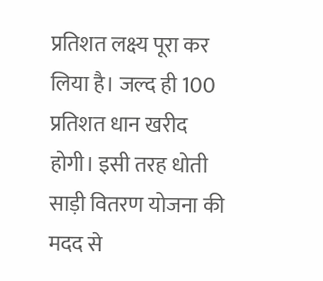प्रतिशत लक्ष्य पूरा कर लिया है। जल्द ही 100 प्रतिशत धान खरीद होगी। इसी तरह धोती साड़ी वितरण योजना की मदद से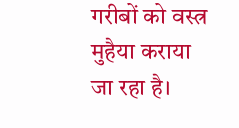गरीबों को वस्त्र मुहैया कराया जा रहा है।